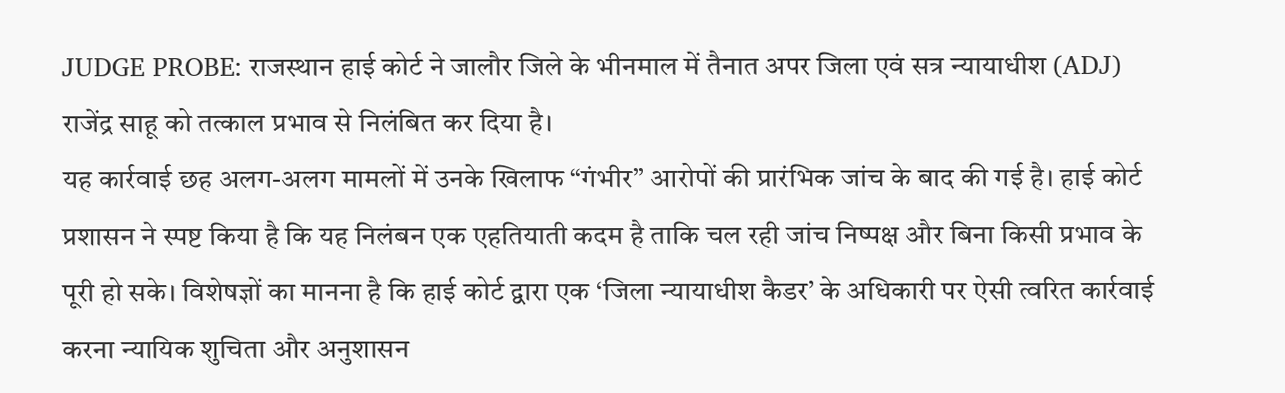JUDGE PROBE: राजस्थान हाई कोर्ट ने जालौर जिले के भीनमाल में तैनात अपर जिला एवं सत्र न्यायाधीश (ADJ) राजेंद्र साहू को तत्काल प्रभाव से निलंबित कर दिया है।
यह कार्रवाई छह अलग-अलग मामलों में उनके खिलाफ “गंभीर” आरोपों की प्रारंभिक जांच के बाद की गई है। हाई कोर्ट प्रशासन ने स्पष्ट किया है कि यह निलंबन एक एहतियाती कदम है ताकि चल रही जांच निष्पक्ष और बिना किसी प्रभाव के पूरी हो सके। विशेषज्ञों का मानना है कि हाई कोर्ट द्वारा एक ‘जिला न्यायाधीश कैडर’ के अधिकारी पर ऐसी त्वरित कार्रवाई करना न्यायिक शुचिता और अनुशासन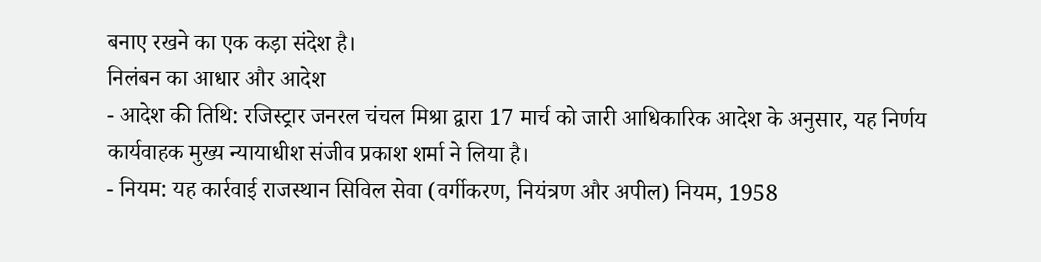बनाए रखने का एक कड़ा संदेश है।
निलंबन का आधार और आदेश
- आदेश की तिथि: रजिस्ट्रार जनरल चंचल मिश्रा द्वारा 17 मार्च को जारी आधिकारिक आदेश के अनुसार, यह निर्णय कार्यवाहक मुख्य न्यायाधीश संजीव प्रकाश शर्मा ने लिया है।
- नियम: यह कार्रवाई राजस्थान सिविल सेवा (वर्गीकरण, नियंत्रण और अपील) नियम, 1958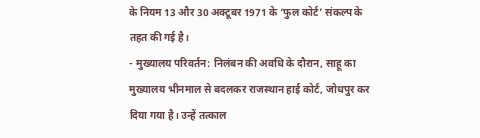के नियम 13 और 30 अक्टूबर 1971 के ‘फुल कोर्ट’ संकल्प के तहत की गई है।
- मुख्यालय परिवर्तन: निलंबन की अवधि के दौरान, साहू का मुख्यालय भीनमाल से बदलकर राजस्थान हाई कोर्ट, जोधपुर कर दिया गया है। उन्हें तत्काल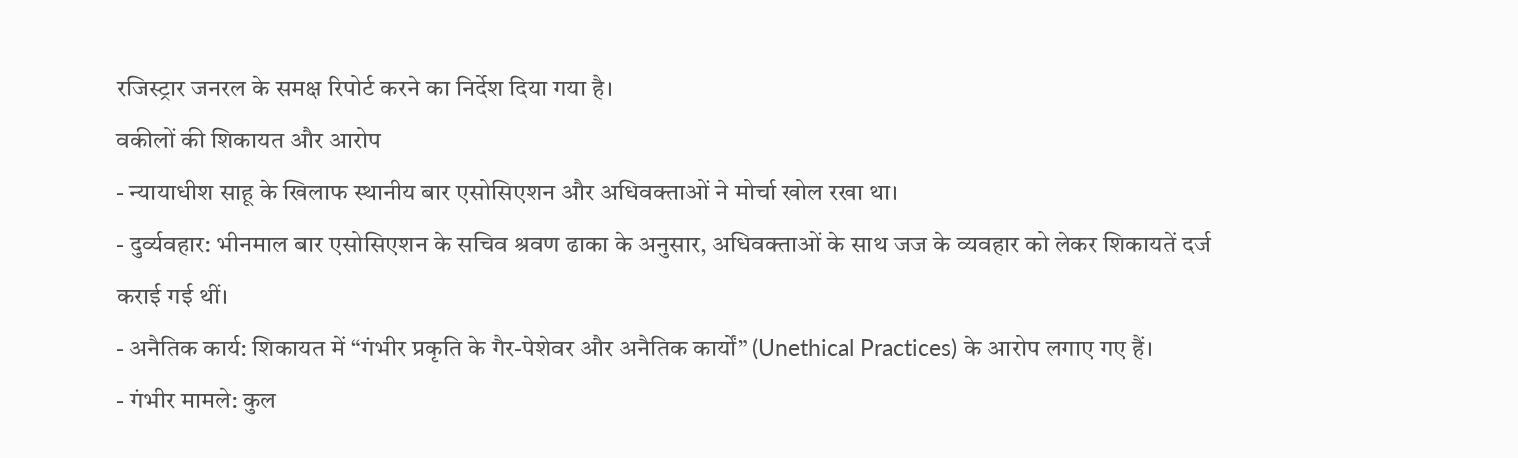रजिस्ट्रार जनरल के समक्ष रिपोर्ट करने का निर्देश दिया गया है।
वकीलों की शिकायत और आरोप
- न्यायाधीश साहू के खिलाफ स्थानीय बार एसोसिएशन और अधिवक्ताओं ने मोर्चा खोल रखा था।
- दुर्व्यवहार: भीनमाल बार एसोसिएशन के सचिव श्रवण ढाका के अनुसार, अधिवक्ताओं के साथ जज के व्यवहार को लेकर शिकायतें दर्ज कराई गई थीं।
- अनैतिक कार्य: शिकायत में “गंभीर प्रकृति के गैर-पेशेवर और अनैतिक कार्यों” (Unethical Practices) के आरोप लगाए गए हैं।
- गंभीर मामले: कुल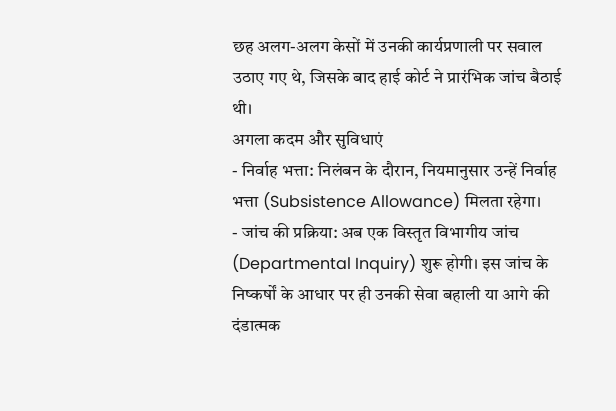छह अलग-अलग केसों में उनकी कार्यप्रणाली पर सवाल उठाए गए थे, जिसके बाद हाई कोर्ट ने प्रारंभिक जांच बैठाई थी।
अगला कदम और सुविधाएं
- निर्वाह भत्ता: निलंबन के दौरान, नियमानुसार उन्हें निर्वाह भत्ता (Subsistence Allowance) मिलता रहेगा।
- जांच की प्रक्रिया: अब एक विस्तृत विभागीय जांच (Departmental Inquiry) शुरू होगी। इस जांच के निष्कर्षों के आधार पर ही उनकी सेवा बहाली या आगे की दंडात्मक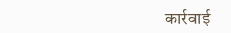कार्रवाई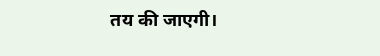तय की जाएगी।